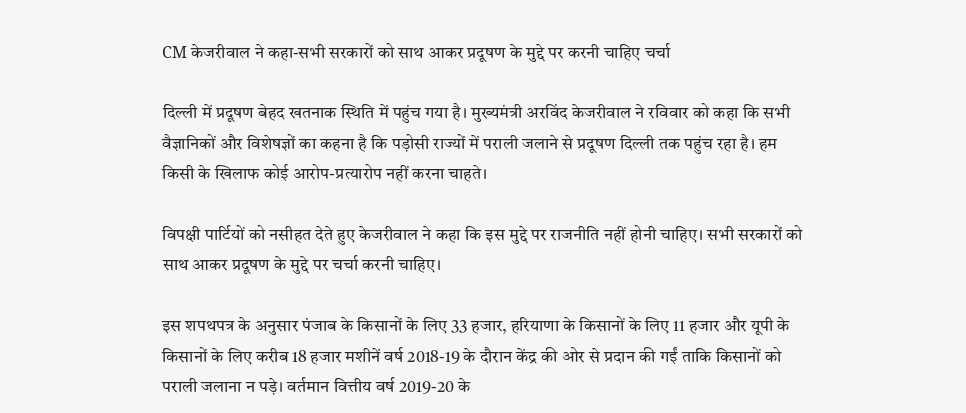CM केजरीवाल ने कहा-सभी सरकारों को साथ आकर प्रदूषण के मुद्दे पर करनी चाहिए चर्चा

दिल्ली में प्रदूषण बेहद खतनाक स्थिति में पहुंच गया है। मुख्यमंत्री अरविंद केजरीवाल ने रविवार को कहा कि सभी वैज्ञानिकों और विशेषज्ञों का कहना है कि पड़ोसी राज्यों में पराली जलाने से प्रदूषण दिल्ली तक पहुंच रहा है। हम किसी के खिलाफ कोई आरोप-प्रत्यारोप नहीं करना चाहते।

विपक्षी पार्टियों को नसीहत देते हुए केजरीवाल ने कहा कि इस मुद्दे पर राजनीति नहीं होनी चाहिए। सभी सरकारों को साथ आकर प्रदूषण के मुद्दे पर चर्चा करनी चाहिए।

इस शपथपत्र के अनुसार पंजाब के किसानों के लिए 33 हजार, हरियाणा के किसानों के लिए 11 हजार और यूपी के किसानों के लिए करीब 18 हजार मशीनें वर्ष 2018-19 के दौरान केंद्र की ओर से प्रदान की गईं ताकि किसानों को पराली जलाना न पड़े। वर्तमान वित्तीय वर्ष 2019-20 के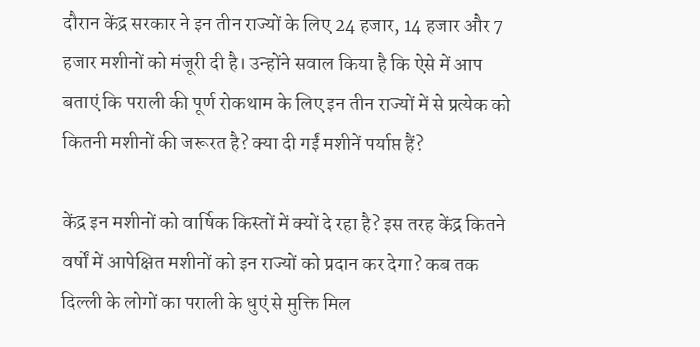दौरान केंद्र सरकार ने इन तीन राज्यों के लिए 24 हजार, 14 हजार और 7 हजार मशीनों को मंजूरी दी है। उन्होंने सवाल किया है कि ऐसे में आप बताएं कि पराली की पूर्ण रोकथाम के लिए इन तीन राज्यों में से प्रत्येक को कितनी मशीनों की जरूरत है? क्या दी गईं मशीनें पर्याप्त हैं?

केंद्र इन मशीनों को वार्षिक किस्तों में क्यों दे रहा है? इस तरह केंद्र कितने वर्षों में आपेक्षित मशीनों को इन राज्यों को प्रदान कर देगा? कब तक दिल्ली के लोगों का पराली के धुएं से मुक्ति मिल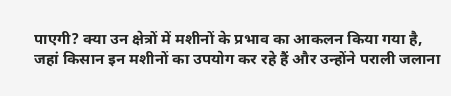पाएगी? क्या उन क्षेत्रों में मशीनों के प्रभाव का आकलन किया गया है, जहां किसान इन मशीनों का उपयोग कर रहे हैं और उन्होंने पराली जलाना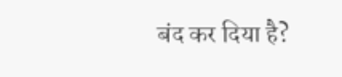बंद कर दिया है?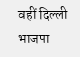वहीं दिल्ली भाजपा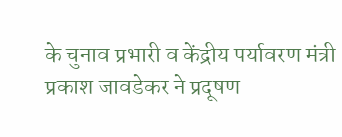के चुनाव प्रभारी व केंद्रीय पर्यावरण मंत्री प्रकाश जावडेकर ने प्रदूषण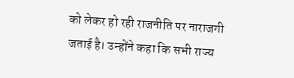को लेकर हो रही राजनीति पर नाराजगी जताई है। उन्होंने कहा कि सभी राज्य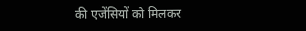की एजेंसियों को मिलकर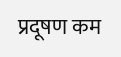प्रदूषण कम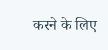करने के लिए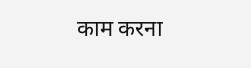काम करना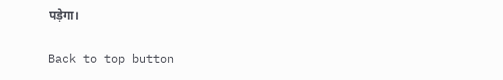पड़ेगा।

Back to top button